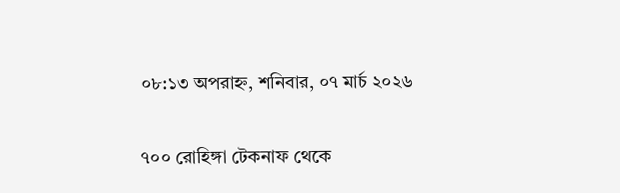০৮:১৩ অপরাহ্ন, শনিবার, ০৭ মার্চ ২০২৬

৭০০ রোহিঙ্গা টেকনাফ থেকে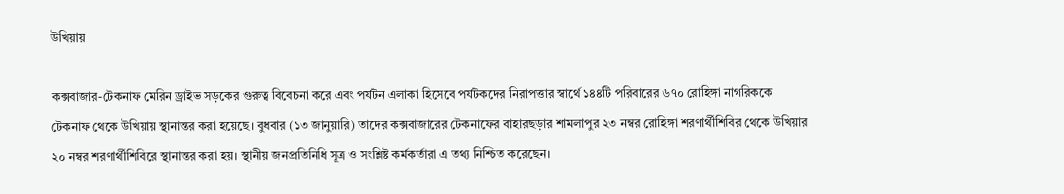উখিয়ায়

কক্সবাজার-টেকনাফ মেরিন ড্রাইভ সড়কের গুরুত্ব বিবেচনা করে এবং পর্যটন এলাকা হিসেবে পর্যটকদের নিরাপত্তার স্বার্থে ১৪৪টি পরিবারের ৬৭০ রোহিঙ্গা নাগরিককে টেকনাফ থেকে উখিয়ায় স্থানান্তর করা হয়েছে। বুধবার (১৩ জানুয়ারি) তাদের কক্সবাজারের টেকনাফের বাহারছড়ার শামলাপুর ২৩ নম্বর রোহিঙ্গা শরণার্থীশিবির থেকে উখিয়ার ২০ নম্বর শরণার্থীশিবিরে স্থানান্তর করা হয়। স্থানীয় জনপ্রতিনিধি সূত্র ও সংশ্লিষ্ট কর্মকর্তারা এ তথ্য নিশ্চিত করেছেন।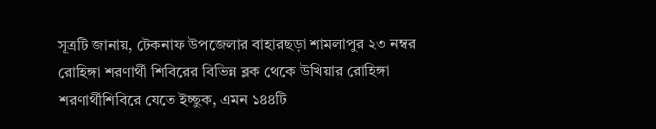সূত্রটি জানায়, টেকনাফ উপজেলার বাহারছড়া শামলাপুর ২৩ নম্বর রোহিঙ্গা শরণার্থী শিবিরের বিভিন্ন ব্লক থেকে উখিয়ার রোহিঙ্গা শরণার্থীশিবিরে যেতে ইচ্ছুক, এমন ১৪৪টি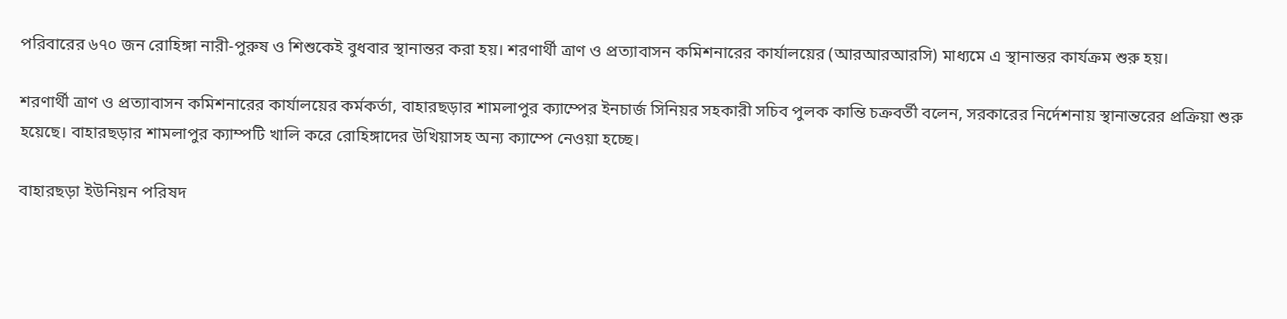পরিবারের ৬৭০ জন রোহিঙ্গা নারী-পুরুষ ও শিশুকেই বুধবার স্থানান্তর করা হয়। শরণার্থী ত্রাণ ও প্রত্যাবাসন কমিশনারের কার্যালয়ের (আরআরআরসি) মাধ্যমে এ স্থানান্তর কার্যক্রম শুরু হয়।

শরণার্থী ত্রাণ ও প্রত্যাবাসন কমিশনারের কার্যালয়ের কর্মকর্তা, বাহারছড়ার শামলাপুর ক্যাম্পের ইনচার্জ সিনিয়র সহকারী সচিব পুলক কান্তি চক্রবর্তী বলেন, সরকারের নির্দেশনায় স্থানান্তরের প্রক্রিয়া শুরু হয়েছে। বাহারছড়ার শামলাপুর ক্যাম্পটি খালি করে রোহিঙ্গাদের উখিয়াসহ অন্য ক্যাম্পে নেওয়া হচ্ছে।

বাহারছড়া ইউনিয়ন পরিষদ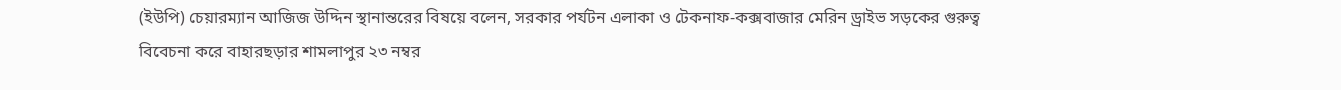(ইউপি) চেয়ারম্যান আজিজ উদ্দিন স্থানান্তরের বিষয়ে বলেন, সরকার পর্যটন এলাকা ও টেকনাফ-কক্সবাজার মেরিন ড্রাইভ সড়কের গুরুত্ব বিবেচনা করে বাহারছড়ার শামলাপুর ২৩ নম্বর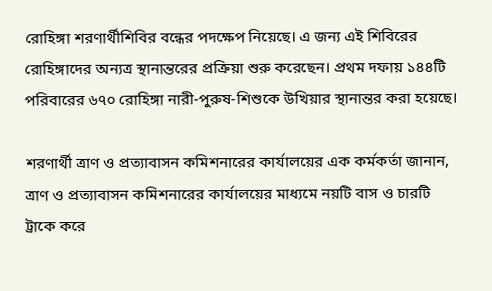রোহিঙ্গা শরণার্থীশিবির বন্ধের পদক্ষেপ নিয়েছে। এ জন্য এই শিবিরের রোহিঙ্গাদের অন্যত্র স্থানান্তরের প্রক্রিয়া শুরু করেছেন। প্রথম দফায় ১৪৪টি পরিবারের ৬৭০ রোহিঙ্গা নারী-পুরুষ-শিশুকে উখিয়ার স্থানান্তর করা হয়েছে।

শরণার্থী ত্রাণ ও প্রত্যাবাসন কমিশনারের কার্যালয়ের এক কর্মকর্তা জানান, ত্রাণ ও প্রত্যাবাসন কমিশনারের কার্যালয়ের মাধ্যমে নয়টি বাস ও চারটি ট্রাকে করে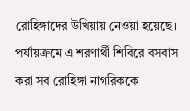রোহিঙ্গাদের উখিয়ায় নেওয়া হয়েছে। পর্যায়ক্রমে এ শরণার্থী শিবিরে বসবাস করা সব রোহিঙ্গা নাগরিককে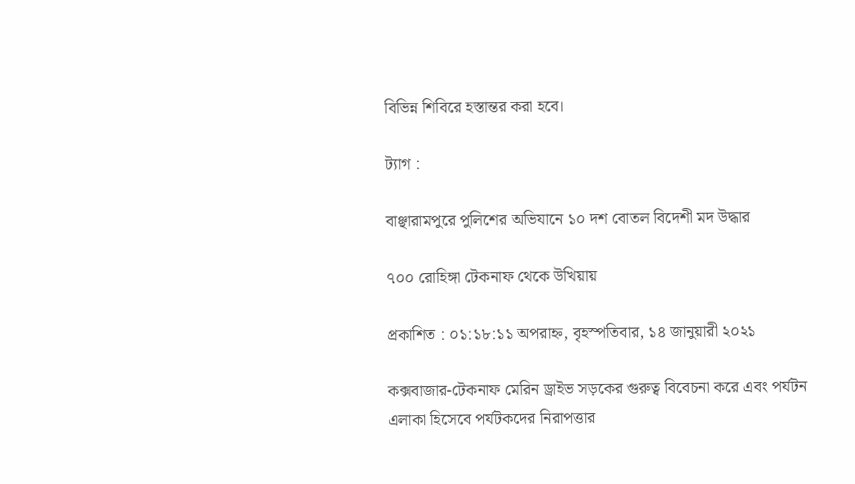বিভিন্ন শিবিরে হস্তান্তর করা হবে।

ট্যাগ :

বাঞ্ছারামপুরে পুলিশের অভিযানে ১০ দশ বোতল বিদেশী মদ উদ্ধার

৭০০ রোহিঙ্গা টেকনাফ থেকে উখিয়ায়

প্রকাশিত : ০১:১৮:১১ অপরাহ্ন, বৃহস্পতিবার, ১৪ জানুয়ারী ২০২১

কক্সবাজার-টেকনাফ মেরিন ড্রাইভ সড়কের গুরুত্ব বিবেচনা করে এবং পর্যটন এলাকা হিসেবে পর্যটকদের নিরাপত্তার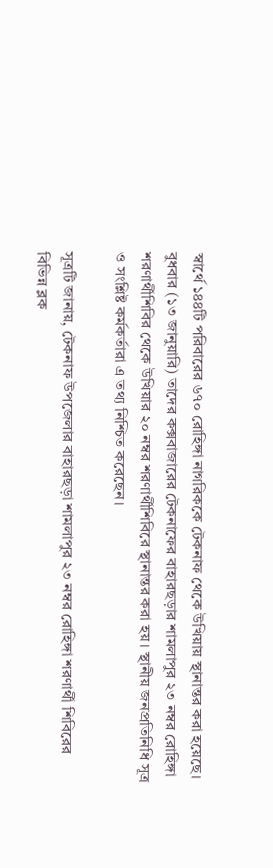স্বার্থে ১৪৪টি পরিবারের ৬৭০ রোহিঙ্গা নাগরিককে টেকনাফ থেকে উখিয়ায় স্থানান্তর করা হয়েছে। বুধবার (১৩ জানুয়ারি) তাদের কক্সবাজারের টেকনাফের বাহারছড়ার শামলাপুর ২৩ নম্বর রোহিঙ্গা শরণার্থীশিবির থেকে উখিয়ার ২০ নম্বর শরণার্থীশিবিরে স্থানান্তর করা হয়। স্থানীয় জনপ্রতিনিধি সূত্র ও সংশ্লিষ্ট কর্মকর্তারা এ তথ্য নিশ্চিত করেছেন।

সূত্রটি জানায়, টেকনাফ উপজেলার বাহারছড়া শামলাপুর ২৩ নম্বর রোহিঙ্গা শরণার্থী শিবিরের বিভিন্ন ব্লক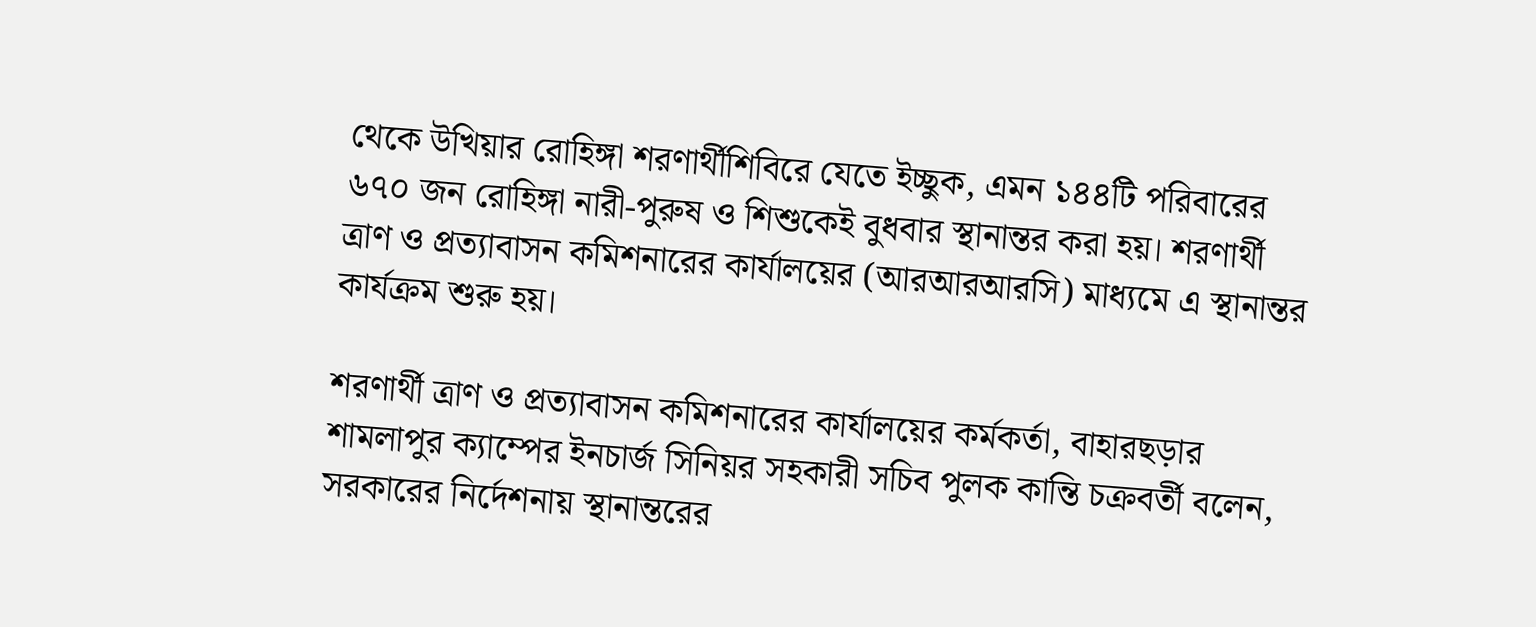থেকে উখিয়ার রোহিঙ্গা শরণার্থীশিবিরে যেতে ইচ্ছুক, এমন ১৪৪টি পরিবারের ৬৭০ জন রোহিঙ্গা নারী-পুরুষ ও শিশুকেই বুধবার স্থানান্তর করা হয়। শরণার্থী ত্রাণ ও প্রত্যাবাসন কমিশনারের কার্যালয়ের (আরআরআরসি) মাধ্যমে এ স্থানান্তর কার্যক্রম শুরু হয়।

শরণার্থী ত্রাণ ও প্রত্যাবাসন কমিশনারের কার্যালয়ের কর্মকর্তা, বাহারছড়ার শামলাপুর ক্যাম্পের ইনচার্জ সিনিয়র সহকারী সচিব পুলক কান্তি চক্রবর্তী বলেন, সরকারের নির্দেশনায় স্থানান্তরের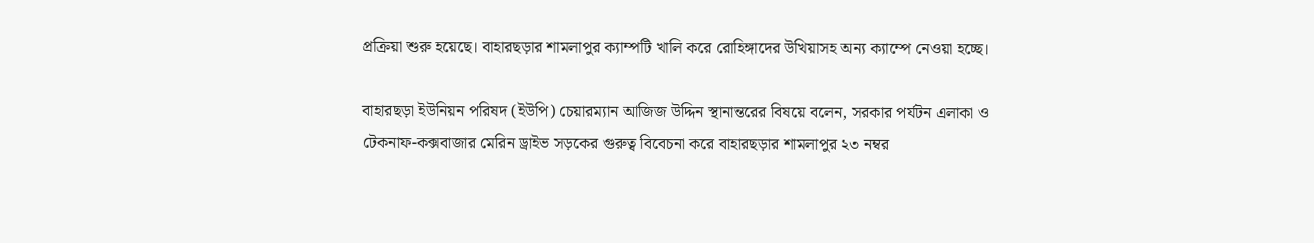প্রক্রিয়া শুরু হয়েছে। বাহারছড়ার শামলাপুর ক্যাম্পটি খালি করে রোহিঙ্গাদের উখিয়াসহ অন্য ক্যাম্পে নেওয়া হচ্ছে।

বাহারছড়া ইউনিয়ন পরিষদ (ইউপি) চেয়ারম্যান আজিজ উদ্দিন স্থানান্তরের বিষয়ে বলেন, সরকার পর্যটন এলাকা ও টেকনাফ-কক্সবাজার মেরিন ড্রাইভ সড়কের গুরুত্ব বিবেচনা করে বাহারছড়ার শামলাপুর ২৩ নম্বর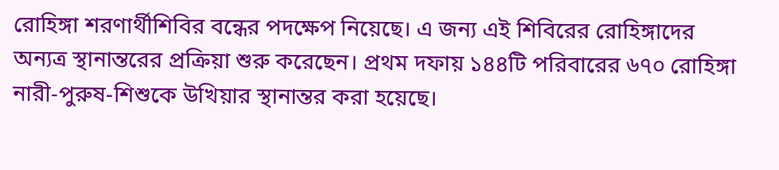রোহিঙ্গা শরণার্থীশিবির বন্ধের পদক্ষেপ নিয়েছে। এ জন্য এই শিবিরের রোহিঙ্গাদের অন্যত্র স্থানান্তরের প্রক্রিয়া শুরু করেছেন। প্রথম দফায় ১৪৪টি পরিবারের ৬৭০ রোহিঙ্গা নারী-পুরুষ-শিশুকে উখিয়ার স্থানান্তর করা হয়েছে।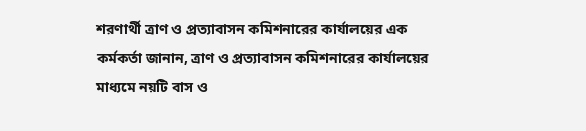শরণার্থী ত্রাণ ও প্রত্যাবাসন কমিশনারের কার্যালয়ের এক কর্মকর্তা জানান, ত্রাণ ও প্রত্যাবাসন কমিশনারের কার্যালয়ের মাধ্যমে নয়টি বাস ও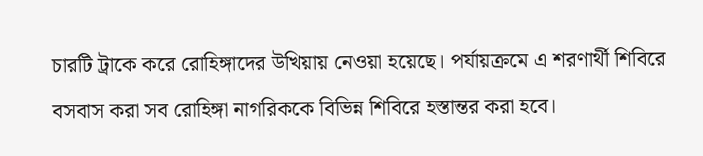চারটি ট্রাকে করে রোহিঙ্গাদের উখিয়ায় নেওয়া হয়েছে। পর্যায়ক্রমে এ শরণার্থী শিবিরে বসবাস করা সব রোহিঙ্গা নাগরিককে বিভিন্ন শিবিরে হস্তান্তর করা হবে।